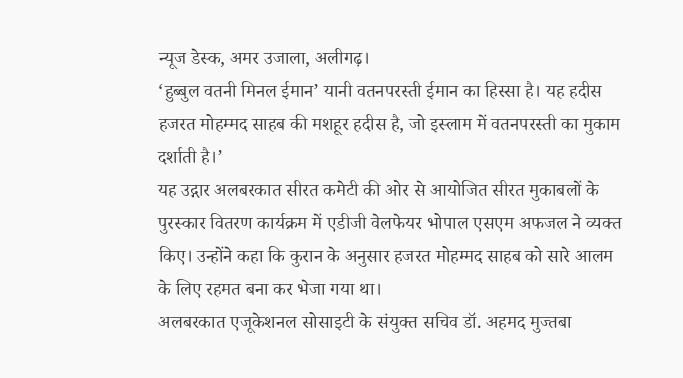न्यूज डेस्क, अमर उजाला, अलीगढ़।
‘हुब्बुल वतनी मिनल ईमान’ यानी वतनपरस्ती ईमान का हिस्सा है। यह हदीस हजरत मोहम्मद साहब की मशहूर हदीस है, जो इस्लाम में वतनपरस्ती का मुकाम दर्शाती है।’
यह उद्गार अलबरकात सीरत कमेटी की ओर से आयोजित सीरत मुकाबलों के पुरस्कार वितरण कार्यक्रम में एडीजी वेलफेयर भोपाल एसएम अफजल ने व्यक्त किए। उन्होंने कहा कि कुरान के अनुसार हजरत मोहम्मद साहब को सारे आलम के लिए रहमत बना कर भेजा गया था।
अलबरकात एजूकेशनल सोसाइटी के संयुक्त सचिव डॉ. अहमद मुज्तबा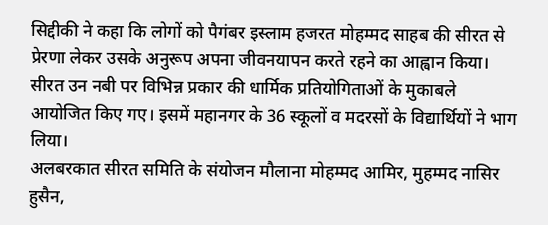सिद्दीकी ने कहा कि लोगों को पैगंबर इस्लाम हजरत मोहम्मद साहब की सीरत से प्रेरणा लेकर उसके अनुरूप अपना जीवनयापन करते रहने का आह्वान किया।
सीरत उन नबी पर विभिन्न प्रकार की धार्मिक प्रतियोगिताओं के मुकाबले आयोजित किए गए। इसमें महानगर के 36 स्कूलों व मदरसों के विद्यार्थियों ने भाग लिया।
अलबरकात सीरत समिति के संयोजन मौलाना मोहम्मद आमिर, मुहम्मद नासिर हुसैन,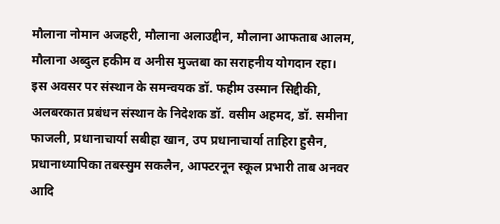मौलाना नोमान अजहरी, मौलाना अलाउद्दीन, मौलाना आफताब आलम, मौलाना अब्दुल हकीम व अनीस मुज्तबा का सराहनीय योगदान रहा।
इस अवसर पर संस्थान के समन्वयक डॉ. फहीम उस्मान सिद्दीकी, अलबरकात प्रबंधन संस्थान के निदेशक डॉ. वसीम अहमद, डॉ. समीना फाजली, प्रधानाचार्या सबीहा खान, उप प्रधानाचार्या ताहिरा हुसैन, प्रधानाध्यापिका तबस्सुम सकलैन, आफ्टरनून स्कूल प्रभारी ताब अनवर आदि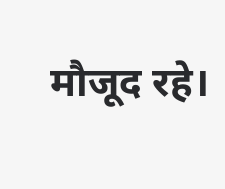मौजूद रहे।